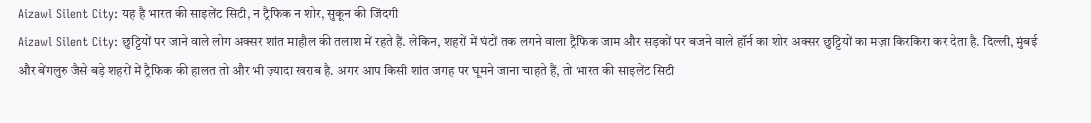Aizawl Silent City: यह है भारत की साइलेंट सिटी, न ट्रैफिक न शोर, सुकून की जिंदगी
Aizawl Silent City: छुट्टियों पर जाने वाले लोग अक्सर शांत माहौल की तलाश में रहते हैं. लेकिन, शहरों में घंटों तक लगने वाला ट्रैफिक जाम और सड़कों पर बजने वाले हॉर्न का शोर अक्सर छुट्टियों का मज़ा किरकिरा कर देता है. दिल्ली, मुंबई और बेंगलुरु जैसे बड़े शहरों में ट्रैफिक की हालत तो और भी ज़्यादा खराब है. अगर आप किसी शांत जगह पर घूमने जाना चाहते हैं, तो भारत की साइलेंट सिटी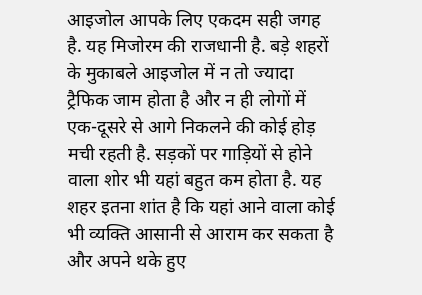आइजोल आपके लिए एकदम सही जगह है. यह मिजोरम की राजधानी है. बड़े शहरों के मुकाबले आइजोल में न तो ज्यादा ट्रैफिक जाम होता है और न ही लोगों में एक-दूसरे से आगे निकलने की कोई होड़ मची रहती है. सड़कों पर गाड़ियों से होने वाला शोर भी यहां बहुत कम होता है. यह शहर इतना शांत है कि यहां आने वाला कोई भी व्यक्ति आसानी से आराम कर सकता है और अपने थके हुए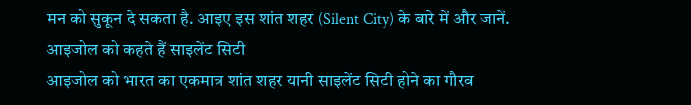मन को सुकून दे सकता है. आइए इस शांत शहर (Silent City) के बारे में और जानें.
आइजोल को कहते हैं साइलेंट सिटी
आइजोल को भारत का एकमात्र शांत शहर यानी साइलेंट सिटी होने का गौरव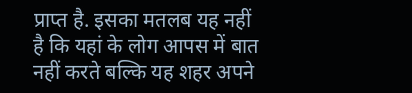प्राप्त है. इसका मतलब यह नहीं है कि यहां के लोग आपस में बात नहीं करते बल्कि यह शहर अपने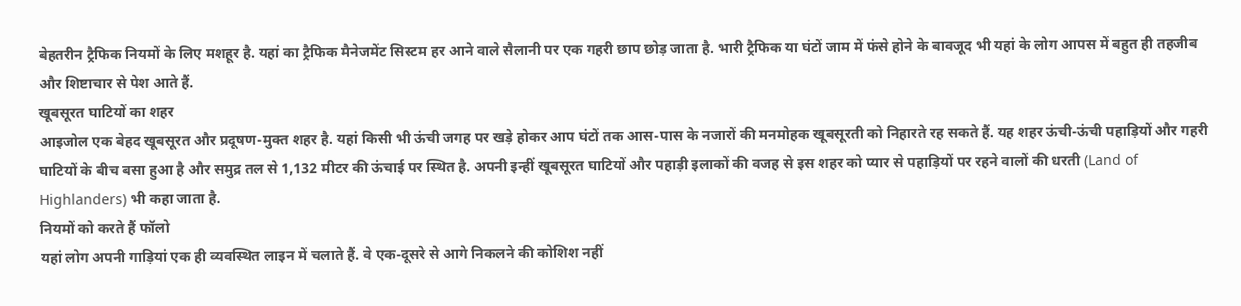बेहतरीन ट्रैफिक नियमों के लिए मशहूर है. यहां का ट्रैफिक मैनेजमेंट सिस्टम हर आने वाले सैलानी पर एक गहरी छाप छोड़ जाता है. भारी ट्रैफिक या घंटों जाम में फंसे होने के बावजूद भी यहां के लोग आपस में बहुत ही तहजीब और शिष्टाचार से पेश आते हैं.
खूबसूरत घाटियों का शहर
आइजोल एक बेहद खूबसूरत और प्रदूषण-मुक्त शहर है. यहां किसी भी ऊंची जगह पर खड़े होकर आप घंटों तक आस-पास के नजारों की मनमोहक खूबसूरती को निहारते रह सकते हैं. यह शहर ऊंची-ऊंची पहाड़ियों और गहरी घाटियों के बीच बसा हुआ है और समुद्र तल से 1,132 मीटर की ऊंचाई पर स्थित है. अपनी इन्हीं खूबसूरत घाटियों और पहाड़ी इलाकों की वजह से इस शहर को प्यार से पहाड़ियों पर रहने वालों की धरती (Land of Highlanders) भी कहा जाता है.
नियमों को करते हैं फॉलो
यहां लोग अपनी गाड़ियां एक ही व्यवस्थित लाइन में चलाते हैं. वे एक-दूसरे से आगे निकलने की कोशिश नहीं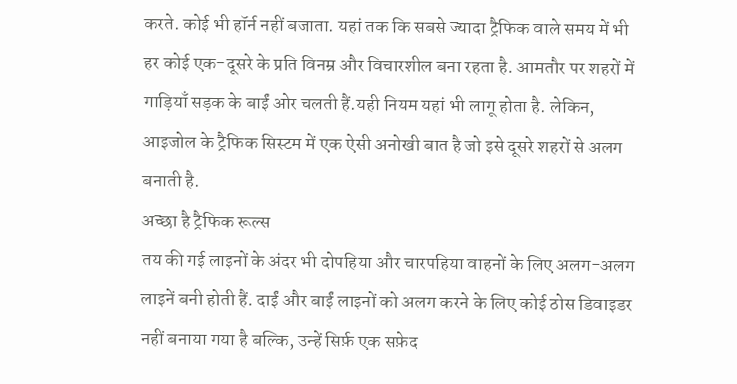करते. कोई भी हॉर्न नहीं बजाता. यहां तक कि सबसे ज्यादा ट्रैफिक वाले समय में भी हर कोई एक-दूसरे के प्रति विनम्र और विचारशील बना रहता है. आमतौर पर शहरों में गाड़ियाँ सड़क के बाईं ओर चलती हैं.यही नियम यहां भी लागू होता है. लेकिन, आइजोल के ट्रैफिक सिस्टम में एक ऐसी अनोखी बात है जो इसे दूसरे शहरों से अलग बनाती है.
अच्छा है ट्रैफिक रूल्स
तय की गई लाइनों के अंदर भी दोपहिया और चारपहिया वाहनों के लिए अलग-अलग लाइनें बनी होती हैं. दाईं और बाईं लाइनों को अलग करने के लिए कोई ठोस डिवाइडर नहीं बनाया गया है बल्कि, उन्हें सिर्फ़ एक सफ़ेद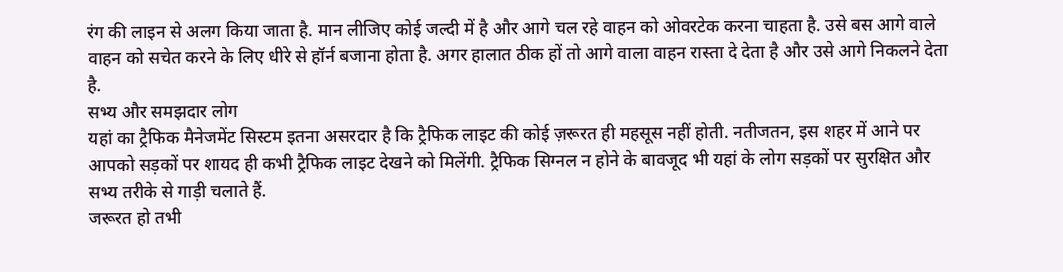रंग की लाइन से अलग किया जाता है. मान लीजिए कोई जल्दी में है और आगे चल रहे वाहन को ओवरटेक करना चाहता है. उसे बस आगे वाले वाहन को सचेत करने के लिए धीरे से हॉर्न बजाना होता है. अगर हालात ठीक हों तो आगे वाला वाहन रास्ता दे देता है और उसे आगे निकलने देता है.
सभ्य और समझदार लोग
यहां का ट्रैफिक मैनेजमेंट सिस्टम इतना असरदार है कि ट्रैफिक लाइट की कोई ज़रूरत ही महसूस नहीं होती. नतीजतन, इस शहर में आने पर आपको सड़कों पर शायद ही कभी ट्रैफिक लाइट देखने को मिलेंगी. ट्रैफिक सिग्नल न होने के बावजूद भी यहां के लोग सड़कों पर सुरक्षित और सभ्य तरीके से गाड़ी चलाते हैं.
जरूरत हो तभी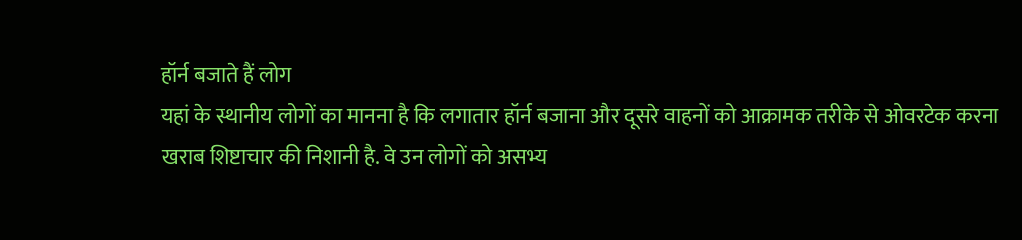हॉर्न बजाते हैं लोग
यहां के स्थानीय लोगों का मानना है कि लगातार हॉर्न बजाना और दूसरे वाहनों को आक्रामक तरीके से ओवरटेक करना खराब शिष्टाचार की निशानी है. वे उन लोगों को असभ्य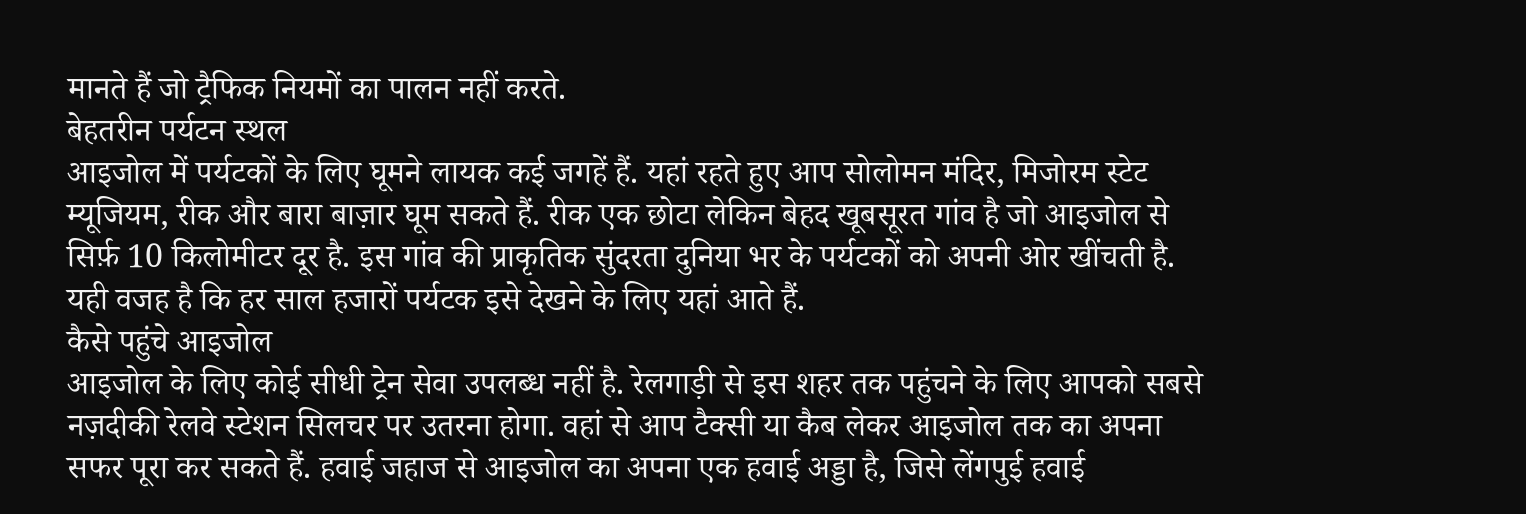मानते हैं जो ट्रैफिक नियमों का पालन नहीं करते.
बेहतरीन पर्यटन स्थल
आइजोल में पर्यटकों के लिए घूमने लायक कई जगहें हैं. यहां रहते हुए आप सोलोमन मंदिर, मिजोरम स्टेट म्यूजियम, रीक और बारा बाज़ार घूम सकते हैं. रीक एक छोटा लेकिन बेहद खूबसूरत गांव है जो आइजोल से सिर्फ़ 10 किलोमीटर दूर है. इस गांव की प्राकृतिक सुंदरता दुनिया भर के पर्यटकों को अपनी ओर खींचती है. यही वजह है कि हर साल हजारों पर्यटक इसे देखने के लिए यहां आते हैं.
कैसे पहुंचे आइजोल
आइजोल के लिए कोई सीधी ट्रेन सेवा उपलब्ध नहीं है. रेलगाड़ी से इस शहर तक पहुंचने के लिए आपको सबसे नज़दीकी रेलवे स्टेशन सिलचर पर उतरना होगा. वहां से आप टैक्सी या कैब लेकर आइजोल तक का अपना सफर पूरा कर सकते हैं. हवाई जहाज से आइजोल का अपना एक हवाई अड्डा है, जिसे लेंगपुई हवाई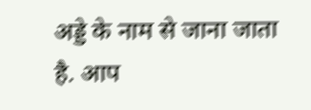अड्डे के नाम से जाना जाता है. आप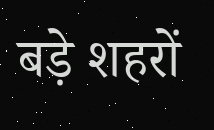बड़े शहरों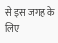से इस जगह के लिए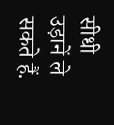सीधी उड़ानें ले सकते हैं.